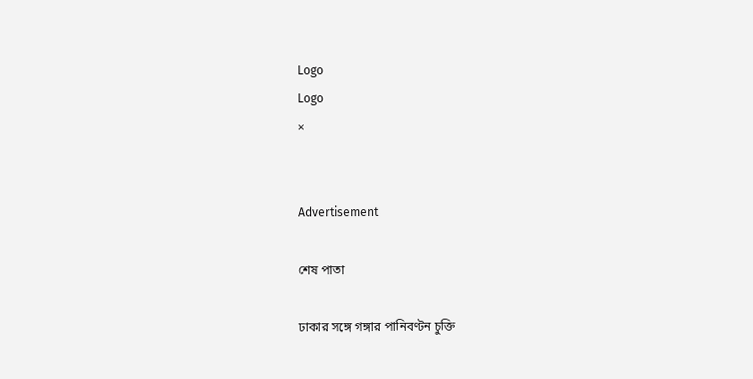Logo
Logo
×


Advertisement

শেষ পাতা

ঢাকার সঙ্গে গঙ্গার পানিবণ্টন চুক্তি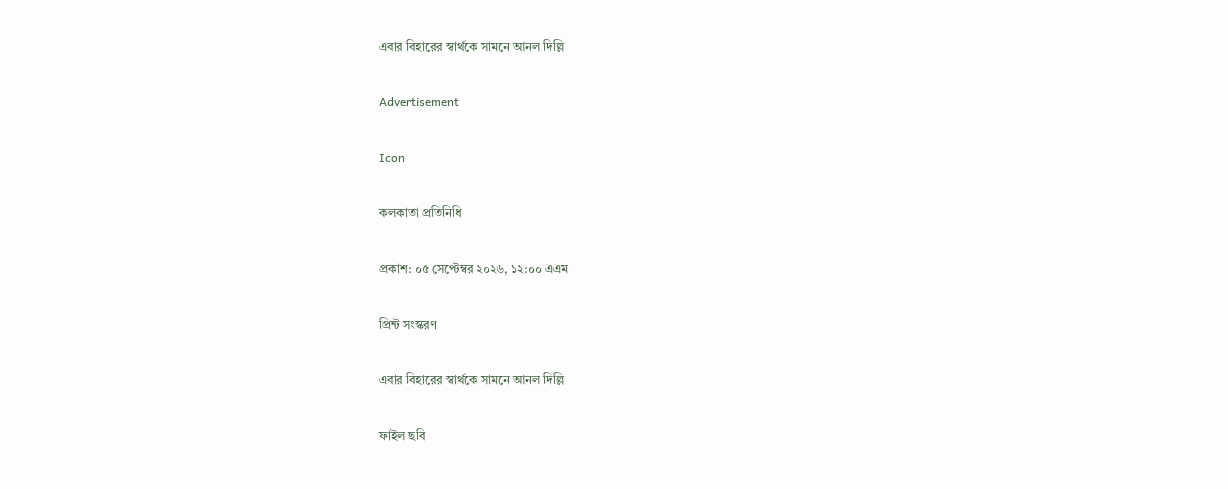এবার বিহারের স্বার্থকে সামনে আনল দিল্লি

Advertisement

Icon

কলকাতা প্রতিনিধি

প্রকাশ: ০৫ সেপ্টেম্বর ২০২৬, ১২:০০ এএম

প্রিন্ট সংস্করণ

এবার বিহারের স্বার্থকে সামনে আনল দিল্লি

ফাইল ছবি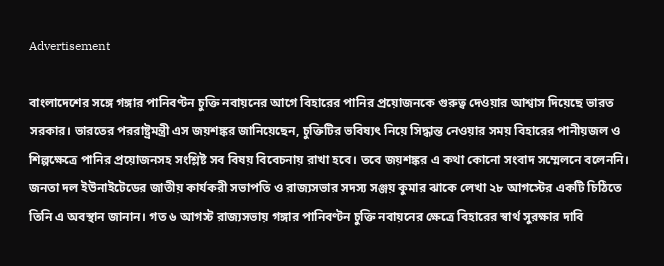Advertisement

বাংলাদেশের সঙ্গে গঙ্গার পানিবণ্টন চুক্তি নবায়নের আগে বিহারের পানির প্রয়োজনকে গুরুত্ব দেওয়ার আশ্বাস দিয়েছে ভারত সরকার। ভারতের পররাষ্ট্রমন্ত্রী এস জয়শঙ্কর জানিয়েছেন, চুক্তিটির ভবিষ্যৎ নিয়ে সিদ্ধান্ত নেওয়ার সময় বিহারের পানীয়জল ও শিল্পক্ষেত্রে পানির প্রয়োজনসহ সংশ্লিষ্ট সব বিষয় বিবেচনায় রাখা হবে। তবে জয়শঙ্কর এ কথা কোনো সংবাদ সম্মেলনে বলেননি। জনতা দল ইউনাইটেডের জাতীয় কার্যকরী সভাপতি ও রাজ্যসভার সদস্য সঞ্জয় কুমার ঝাকে লেখা ২৮ আগস্টের একটি চিঠিতে তিনি এ অবস্থান জানান। গত ৬ আগস্ট রাজ্যসভায় গঙ্গার পানিবণ্টন চুক্তি নবায়নের ক্ষেত্রে বিহারের স্বার্থ সুরক্ষার দাবি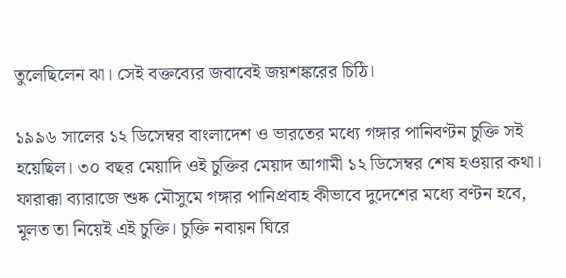তুলেছিলেন ঝা। সেই বক্তব্যের জবাবেই জয়শঙ্করের চিঠি।

১৯৯৬ সালের ১২ ডিসেম্বর বাংলাদেশ ও ভারতের মধ্যে গঙ্গার পানিবণ্টন চুক্তি সই হয়েছিল। ৩০ বছর মেয়াদি ওই চুক্তির মেয়াদ আগামী ১২ ডিসেম্বর শেষ হওয়ার কথা। ফারাক্কা ব্যারাজে শুষ্ক মৌসুমে গঙ্গার পানিপ্রবাহ কীভাবে দুদেশের মধ্যে বণ্টন হবে, মূলত তা নিয়েই এই চুক্তি। চুক্তি নবায়ন ঘিরে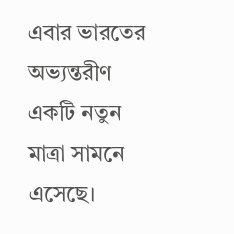এবার ভারতের অভ্যন্তরীণ একটি নতুন মাত্রা সামনে এসেছে।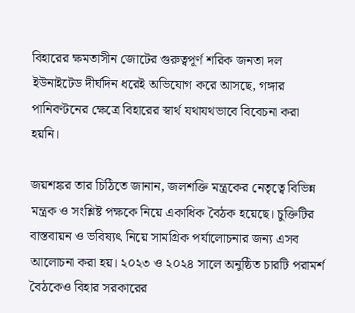বিহারের ক্ষমতাসীন জোটের গুরুত্বপূর্ণ শরিক জনতা দল ইউনাইটেড দীর্ঘদিন ধরেই অভিযোগ করে আসছে, গঙ্গার পানিবণ্টনের ক্ষেত্রে বিহারের স্বার্থ যথাযথভাবে বিবেচনা করা হয়নি।

জয়শঙ্কর তার চিঠিতে জানান, জলশক্তি মন্ত্রকের নেতৃত্বে বিভিন্ন মন্ত্রক ও সংশ্লিষ্ট পক্ষকে নিয়ে একাধিক বৈঠক হয়েছে। চুক্তিটির বাস্তবায়ন ও ভবিষ্যৎ নিয়ে সামগ্রিক পর্যালোচনার জন্য এসব আলোচনা করা হয়। ২০২৩ ও ২০২৪ সালে অনুষ্ঠিত চারটি পরামর্শ বৈঠকেও বিহার সরকারের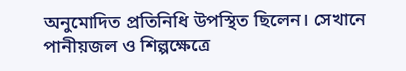অনুমোদিত প্রতিনিধি উপস্থিত ছিলেন। সেখানে পানীয়জল ও শিল্পক্ষেত্রে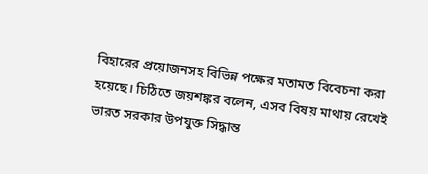বিহারের প্রয়োজনসহ বিভিন্ন পক্ষের মতামত বিবেচনা করা হয়েছে। চিঠিতে জয়শঙ্কর বলেন, এসব বিষয় মাথায় রেখেই ভারত সরকার উপযুক্ত সিদ্ধান্ত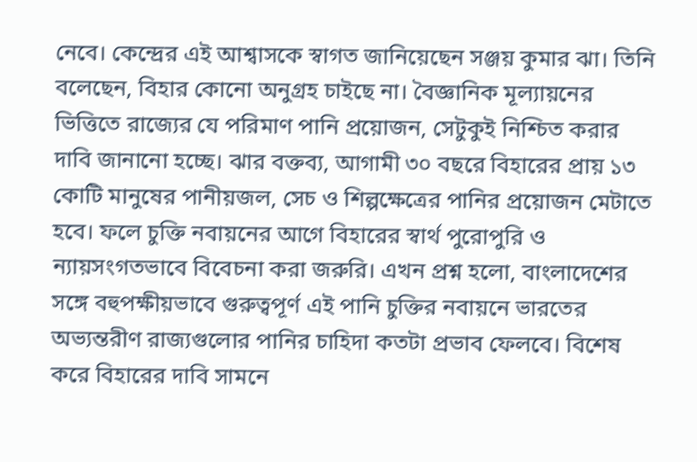নেবে। কেন্দ্রের এই আশ্বাসকে স্বাগত জানিয়েছেন সঞ্জয় কুমার ঝা। তিনি বলেছেন, বিহার কোনো অনুগ্রহ চাইছে না। বৈজ্ঞানিক মূল্যায়নের ভিত্তিতে রাজ্যের যে পরিমাণ পানি প্রয়োজন, সেটুকুই নিশ্চিত করার দাবি জানানো হচ্ছে। ঝার বক্তব্য, আগামী ৩০ বছরে বিহারের প্রায় ১৩ কোটি মানুষের পানীয়জল, সেচ ও শিল্পক্ষেত্রের পানির প্রয়োজন মেটাতে হবে। ফলে চুক্তি নবায়নের আগে বিহারের স্বার্থ পুরোপুরি ও ন্যায়সংগতভাবে বিবেচনা করা জরুরি। এখন প্রশ্ন হলো, বাংলাদেশের সঙ্গে বহুপক্ষীয়ভাবে গুরুত্বপূর্ণ এই পানি চুক্তির নবায়নে ভারতের অভ্যন্তরীণ রাজ্যগুলোর পানির চাহিদা কতটা প্রভাব ফেলবে। বিশেষ করে বিহারের দাবি সামনে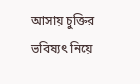আসায় চুক্তির ভবিষ্যৎ নিয়ে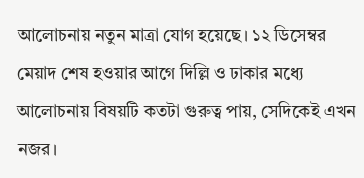আলোচনায় নতুন মাত্রা যোগ হয়েছে। ১২ ডিসেম্বর মেয়াদ শেষ হওয়ার আগে দিল্লি ও ঢাকার মধ্যে আলোচনায় বিষয়টি কতটা গুরুত্ব পায়, সেদিকেই এখন নজর।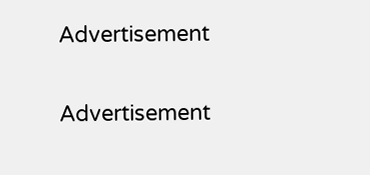Advertisement

Advertisement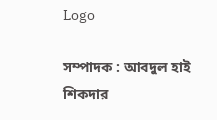Logo

সম্পাদক : আবদুল হাই শিকদার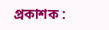প্রকাশক :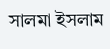সালমা ইসলাম